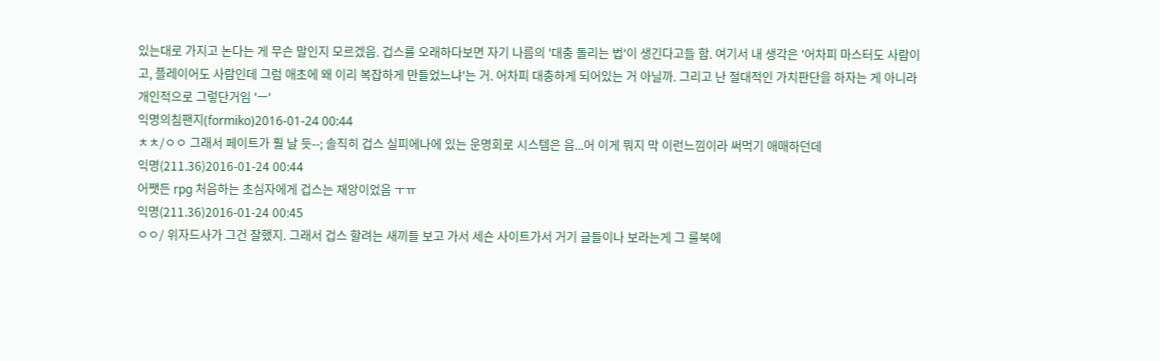있는대로 가지고 논다는 게 무슨 말인지 모르겠음. 겁스를 오래하다보면 자기 나름의 '대충 돌리는 법'이 생긴다고들 함. 여기서 내 생각은 '어차피 마스터도 사람이고, 플레이어도 사람인데 그럼 애초에 왜 이리 복잡하게 만들었느냐'는 거. 어차피 대충하게 되어있는 거 아닐까. 그리고 난 절대적인 가치판단을 하자는 게 아니라 개인적으로 그렇단거임 'ㅡ'
익명의침팬지(formiko)2016-01-24 00:44
ㅊㅊ/ㅇㅇ 그래서 페이트가 훨 날 듯--; 솔직히 겁스 실피에나에 있는 운명회로 시스템은 음...어 이게 뭐지 막 이런느낌이라 써먹기 애매하던데
익명(211.36)2016-01-24 00:44
어쨋든 rpg 처음하는 초심자에게 겁스는 재앙이었음 ㅜㅠ
익명(211.36)2016-01-24 00:45
ㅇㅇ/ 위자드사가 그건 잘했지. 그래서 겁스 할려는 새끼들 보고 가서 세숀 사이트가서 거기 글들이나 보라는게 그 룰북에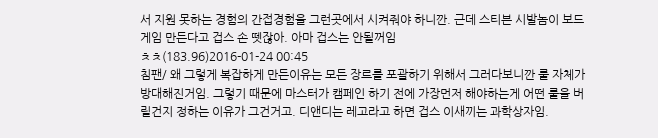서 지원 못하는 경험의 간접경험을 그런곳에서 시켜줘야 하니깐. 근데 스티븐 시발놈이 보드게임 만든다고 겁스 손 뗏잖아. 아마 겁스는 안될꺼임
ㅊㅊ(183.96)2016-01-24 00:45
침팬/ 왜 그렇게 복잡하게 만든이유는 모든 장르를 포괄하기 위해서 그러다보니깐 룰 자체가 방대해진거임. 그렇기 때문에 마스터가 캠페인 하기 전에 가장먼저 해야하는게 어떤 룰을 버릴건지 정하는 이유가 그건거고. 디앤디는 레고라고 하면 겁스 이새끼는 과학상자임.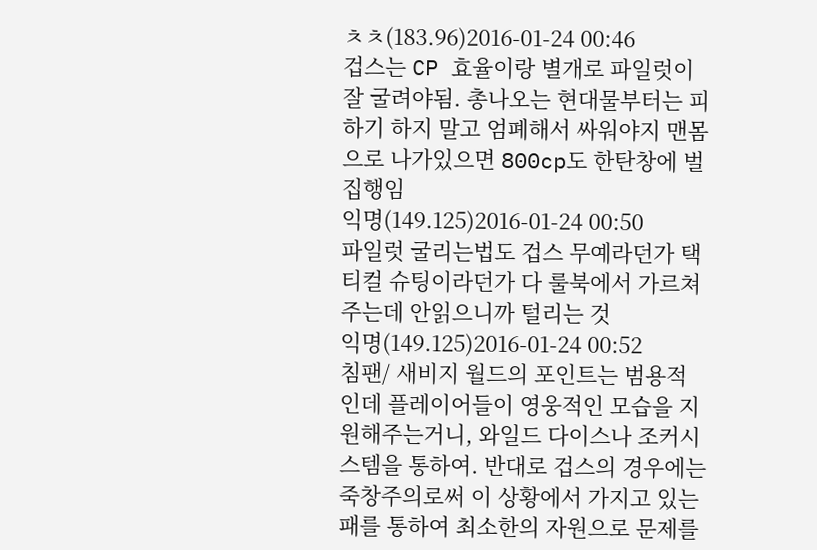ㅊㅊ(183.96)2016-01-24 00:46
겁스는 CP 효율이랑 별개로 파일럿이 잘 굴려야됨. 총나오는 현대물부터는 피하기 하지 말고 엄폐해서 싸워야지 맨몸으로 나가있으면 800cp도 한탄창에 벌집행임
익명(149.125)2016-01-24 00:50
파일럿 굴리는법도 겁스 무예라던가 택티컬 슈팅이라던가 다 룰북에서 가르쳐주는데 안읽으니까 털리는 것
익명(149.125)2016-01-24 00:52
침팬/ 새비지 월드의 포인트는 범용적인데 플레이어들이 영웅적인 모습을 지원해주는거니, 와일드 다이스나 조커시스템을 통하여. 반대로 겁스의 경우에는 죽창주의로써 이 상황에서 가지고 있는 패를 통하여 최소한의 자원으로 문제를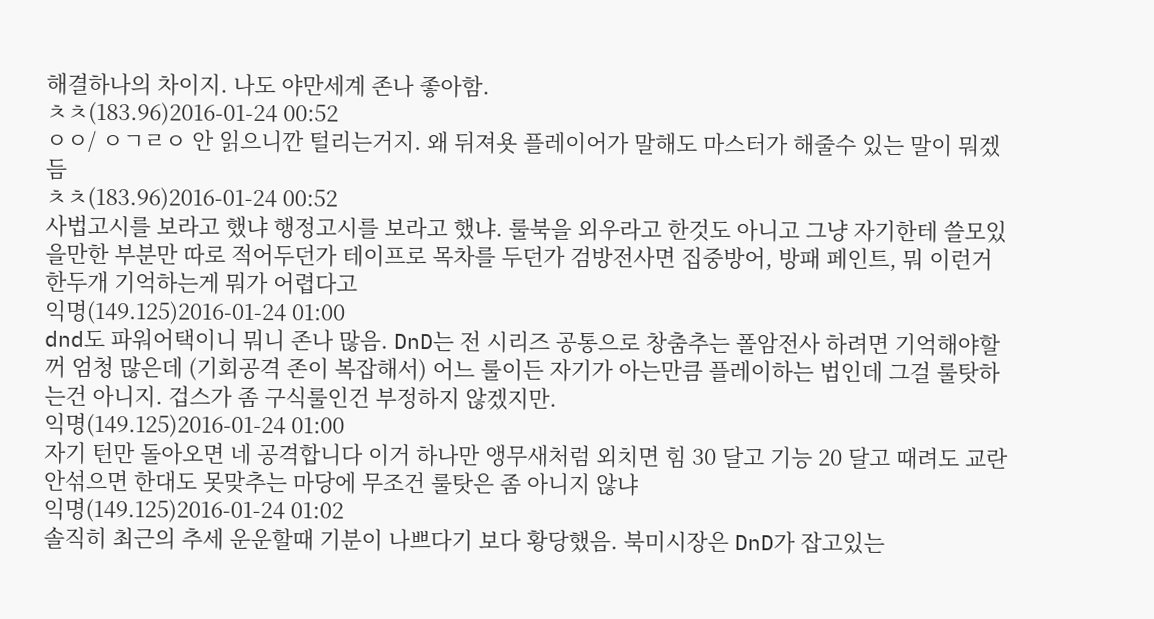해결하나의 차이지. 나도 야만세계 존나 좋아함.
ㅊㅊ(183.96)2016-01-24 00:52
ㅇㅇ/ ㅇㄱㄹㅇ 안 읽으니깐 털리는거지. 왜 뒤져욧 플레이어가 말해도 마스터가 해줄수 있는 말이 뭐겠듬
ㅊㅊ(183.96)2016-01-24 00:52
사법고시를 보라고 했냐 행정고시를 보라고 했냐. 룰북을 외우라고 한것도 아니고 그냥 자기한테 쓸모있을만한 부분만 따로 적어두던가 테이프로 목차를 두던가 검방전사면 집중방어, 방패 페인트, 뭐 이런거 한두개 기억하는게 뭐가 어렵다고
익명(149.125)2016-01-24 01:00
dnd도 파워어택이니 뭐니 존나 많음. DnD는 전 시리즈 공통으로 창춤추는 폴암전사 하려면 기억해야할꺼 엄청 많은데 (기회공격 존이 복잡해서) 어느 룰이든 자기가 아는만큼 플레이하는 법인데 그걸 룰탓하는건 아니지. 겁스가 좀 구식룰인건 부정하지 않겠지만.
익명(149.125)2016-01-24 01:00
자기 턴만 돌아오면 네 공격합니다 이거 하나만 앵무새처럼 외치면 힘 30 달고 기능 20 달고 때려도 교란 안섞으면 한대도 못맞추는 마당에 무조건 룰탓은 좀 아니지 않냐
익명(149.125)2016-01-24 01:02
솔직히 최근의 추세 운운할때 기분이 나쁘다기 보다 황당했음. 북미시장은 DnD가 잡고있는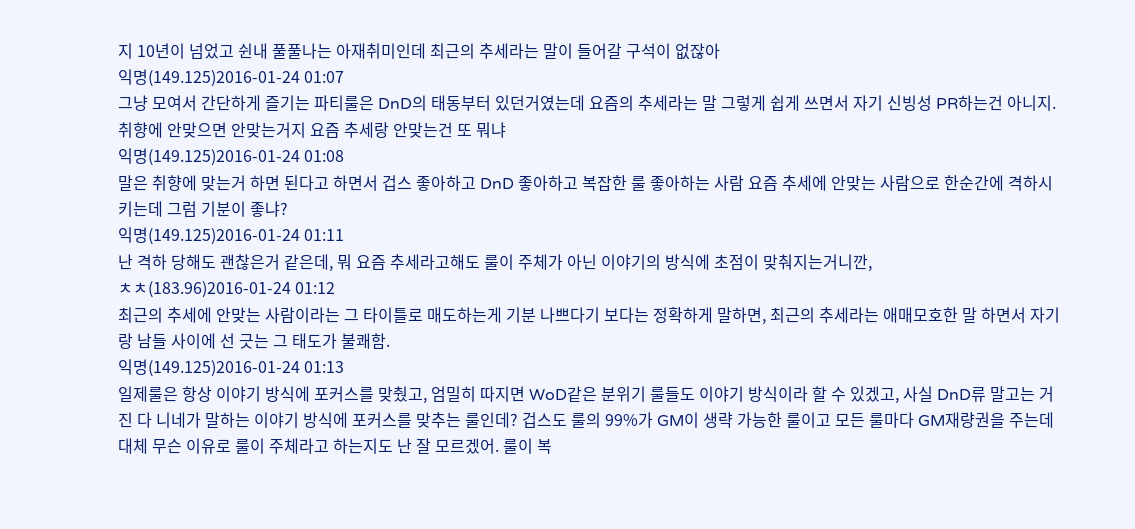지 10년이 넘었고 쉰내 풀풀나는 아재취미인데 최근의 추세라는 말이 들어갈 구석이 없잖아
익명(149.125)2016-01-24 01:07
그냥 모여서 간단하게 즐기는 파티룰은 DnD의 태동부터 있던거였는데 요즘의 추세라는 말 그렇게 쉽게 쓰면서 자기 신빙성 PR하는건 아니지. 취향에 안맞으면 안맞는거지 요즘 추세랑 안맞는건 또 뭐냐
익명(149.125)2016-01-24 01:08
말은 취향에 맞는거 하면 된다고 하면서 겁스 좋아하고 DnD 좋아하고 복잡한 룰 좋아하는 사람 요즘 추세에 안맞는 사람으로 한순간에 격하시키는데 그럼 기분이 좋냐?
익명(149.125)2016-01-24 01:11
난 격하 당해도 괜찮은거 같은데, 뭐 요즘 추세라고해도 룰이 주체가 아닌 이야기의 방식에 초점이 맞춰지는거니깐,
ㅊㅊ(183.96)2016-01-24 01:12
최근의 추세에 안맞는 사람이라는 그 타이틀로 매도하는게 기분 나쁘다기 보다는 정확하게 말하면, 최근의 추세라는 애매모호한 말 하면서 자기랑 남들 사이에 선 긋는 그 태도가 불쾌함.
익명(149.125)2016-01-24 01:13
일제룰은 항상 이야기 방식에 포커스를 맞췄고, 엄밀히 따지면 WoD같은 분위기 룰들도 이야기 방식이라 할 수 있겠고, 사실 DnD류 말고는 거진 다 니네가 말하는 이야기 방식에 포커스를 맞추는 룰인데? 겁스도 룰의 99%가 GM이 생략 가능한 룰이고 모든 룰마다 GM재량권을 주는데 대체 무슨 이유로 룰이 주체라고 하는지도 난 잘 모르겠어. 룰이 복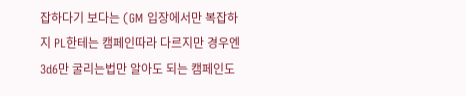잡하다기 보다는 (GM 입장에서만 복잡하지 PL한테는 캠페인따라 다르지만 경우엔 3d6만 굴리는법만 알아도 되는 캠페인도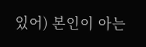있어) 본인이 아는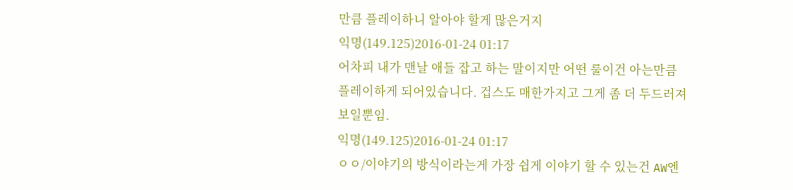만큼 플레이하니 알아야 할게 많은거지
익명(149.125)2016-01-24 01:17
어차피 내가 맨날 애들 잡고 하는 말이지만 어떤 룰이건 아는만큼 플레이하게 되어있습니다. 겁스도 매한가지고 그게 좀 더 두드러져 보일뿐임.
익명(149.125)2016-01-24 01:17
ㅇㅇ/이야기의 방식이라는게 가장 쉽게 이야기 할 수 있는건 AW엔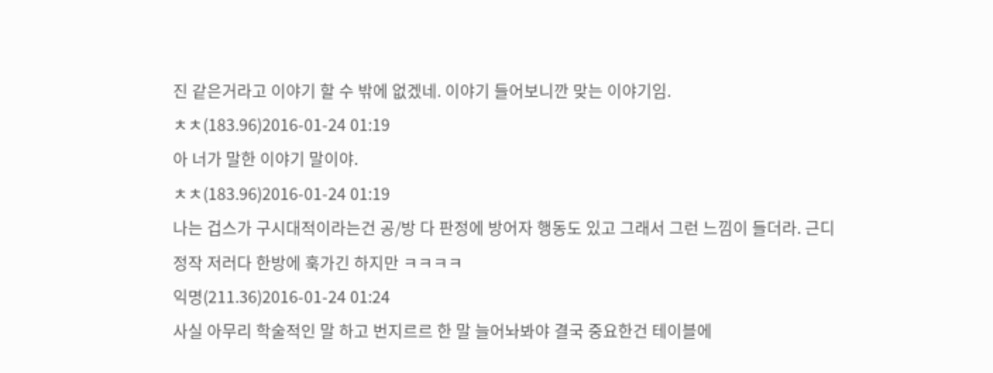진 같은거라고 이야기 할 수 밖에 없겠네. 이야기 들어보니깐 맞는 이야기임.
ㅊㅊ(183.96)2016-01-24 01:19
아 너가 말한 이야기 말이야.
ㅊㅊ(183.96)2016-01-24 01:19
나는 겁스가 구시대적이라는건 공/방 다 판정에 방어자 행동도 있고 그래서 그런 느낌이 들더라. 근디 정작 저러다 한방에 훅가긴 하지만 ㅋㅋㅋㅋ
익명(211.36)2016-01-24 01:24
사실 아무리 학술적인 말 하고 번지르르 한 말 늘어놔봐야 결국 중요한건 테이블에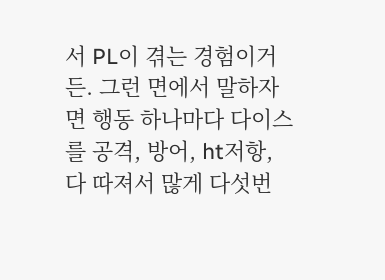서 PL이 겪는 경험이거든. 그런 면에서 말하자면 행동 하나마다 다이스를 공격, 방어, ht저항, 다 따져서 많게 다섯번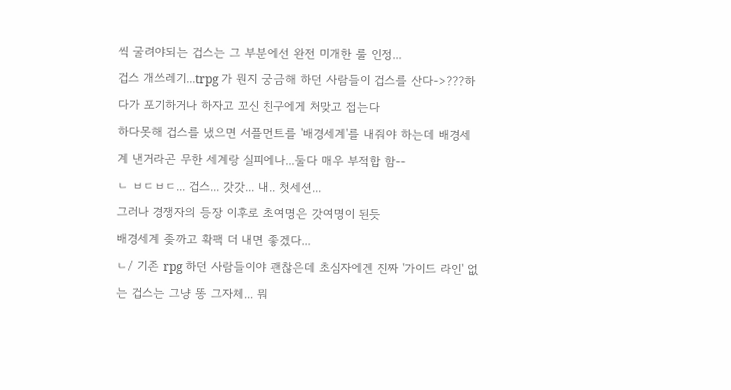씩 굴려야되는 겁스는 그 부분에선 완전 미개한 룰 인정...
겁스 개쓰레기...trpg 가 뭔지 궁금해 하던 사람들이 겁스를 산다->???하다가 포기하거나 하자고 꼬신 친구에게 처맞고 접는다
하다못해 겁스를 냈으면 서플먼트를 '배경세계'를 내줘야 하는데 배경세계 낸거라곤 무한 세계랑 실피에나...둘다 매우 부적합 함--
ㄴ ㅂㄷㅂㄷ... 겁스... 갓갓... 내.. 첫세션...
그러나 경쟁자의 등장 이후로 초여명은 갓여명이 된듯
배경세계 좆까고 확팩 더 내면 좋겠다...
ㄴ/ 기존 rpg 하던 사람들이야 괜찮은데 초심자에겐 진짜 '가이드 라인' 없는 겁스는 그냥 똥 그자체... 뭐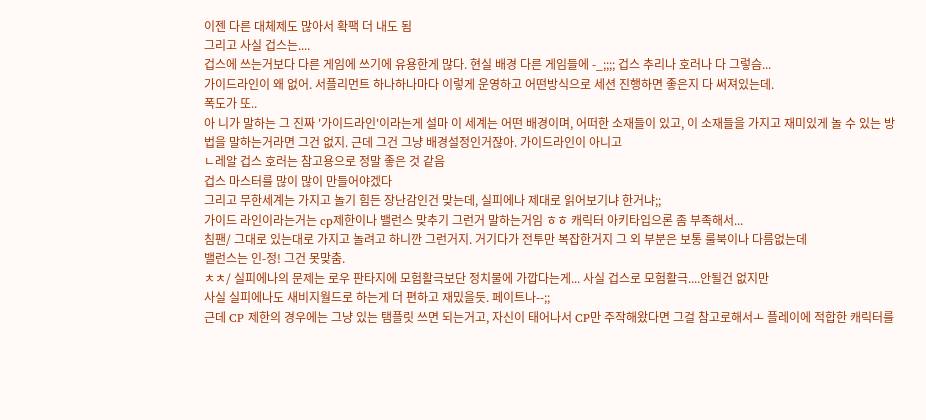이젠 다른 대체제도 많아서 확팩 더 내도 됨
그리고 사실 겁스는....
겁스에 쓰는거보다 다른 게임에 쓰기에 유용한게 많다. 현실 배경 다른 게임들에 -_;;;; 겁스 추리나 호러나 다 그렇슴...
가이드라인이 왜 없어. 서플리먼트 하나하나마다 이렇게 운영하고 어떤방식으로 세션 진행하면 좋은지 다 써져있는데.
폭도가 또..
아 니가 말하는 그 진짜 '가이드라인'이라는게 설마 이 세계는 어떤 배경이며, 어떠한 소재들이 있고, 이 소재들을 가지고 재미있게 놀 수 있는 방법을 말하는거라면 그건 없지. 근데 그건 그냥 배경설정인거잖아. 가이드라인이 아니고
ㄴ레알 겁스 호러는 참고용으로 정말 좋은 것 같음
겁스 마스터를 많이 많이 만들어야겠다
그리고 무한세계는 가지고 놀기 힘든 장난감인건 맞는데, 실피에나 제대로 읽어보기냐 한거냐;;
가이드 라인이라는거는 cp제한이나 밸런스 맞추기 그런거 말하는거임 ㅎㅎ 캐릭터 아키타입으론 좀 부족해서...
침팬/ 그대로 있는대로 가지고 놀려고 하니깐 그런거지. 거기다가 전투만 복잡한거지 그 외 부분은 보통 룰북이나 다름없는데
밸런스는 인-정! 그건 못맞춤.
ㅊㅊ/ 실피에나의 문제는 로우 판타지에 모험활극보단 정치물에 가깝다는게... 사실 겁스로 모험활극....안될건 없지만
사실 실피에나도 새비지월드로 하는게 더 편하고 재밌을듯. 페이트나--;;
근데 CP 제한의 경우에는 그냥 있는 탬플릿 쓰면 되는거고, 자신이 태어나서 CP만 주작해왔다면 그걸 참고로해서ㅗ 플레이에 적합한 캐릭터를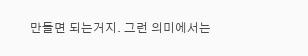만들면 되는거지. 그런 의미에서는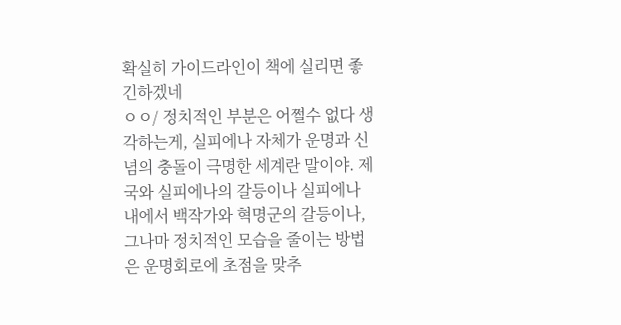확실히 가이드라인이 책에 실리면 좋긴하겠네
ㅇㅇ/ 정치적인 부분은 어쩔수 없다 생각하는게, 실피에나 자체가 운명과 신념의 충돌이 극명한 세계란 말이야. 제국와 실피에나의 갈등이나 실피에나 내에서 백작가와 혁명군의 갈등이나, 그나마 정치적인 모습을 줄이는 방법은 운명회로에 초점을 맞추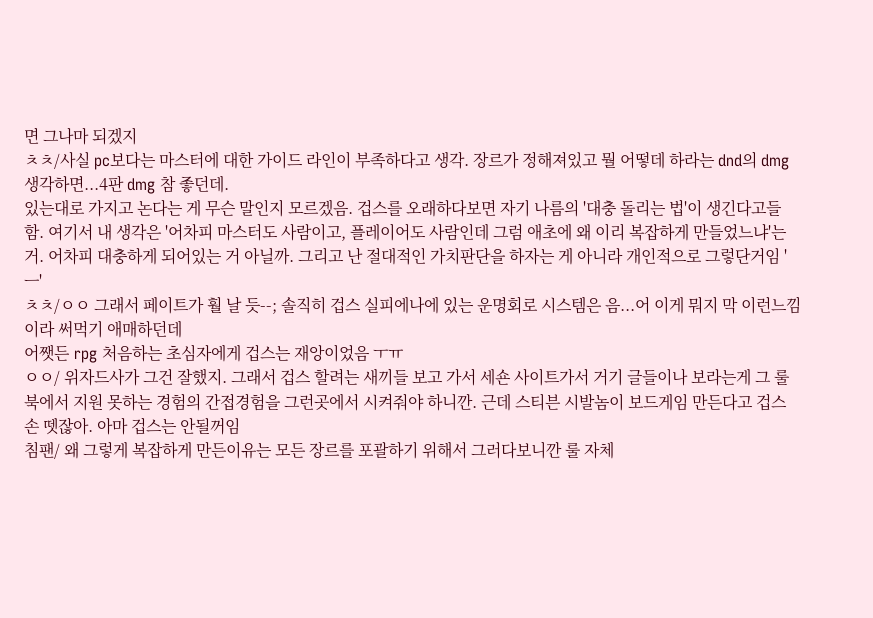면 그나마 되겠지
ㅊㅊ/사실 pc보다는 마스터에 대한 가이드 라인이 부족하다고 생각. 장르가 정해져있고 뭘 어떻데 하라는 dnd의 dmg생각하면...4판 dmg 참 좋던데.
있는대로 가지고 논다는 게 무슨 말인지 모르겠음. 겁스를 오래하다보면 자기 나름의 '대충 돌리는 법'이 생긴다고들 함. 여기서 내 생각은 '어차피 마스터도 사람이고, 플레이어도 사람인데 그럼 애초에 왜 이리 복잡하게 만들었느냐'는 거. 어차피 대충하게 되어있는 거 아닐까. 그리고 난 절대적인 가치판단을 하자는 게 아니라 개인적으로 그렇단거임 'ㅡ'
ㅊㅊ/ㅇㅇ 그래서 페이트가 훨 날 듯--; 솔직히 겁스 실피에나에 있는 운명회로 시스템은 음...어 이게 뭐지 막 이런느낌이라 써먹기 애매하던데
어쨋든 rpg 처음하는 초심자에게 겁스는 재앙이었음 ㅜㅠ
ㅇㅇ/ 위자드사가 그건 잘했지. 그래서 겁스 할려는 새끼들 보고 가서 세숀 사이트가서 거기 글들이나 보라는게 그 룰북에서 지원 못하는 경험의 간접경험을 그런곳에서 시켜줘야 하니깐. 근데 스티븐 시발놈이 보드게임 만든다고 겁스 손 뗏잖아. 아마 겁스는 안될꺼임
침팬/ 왜 그렇게 복잡하게 만든이유는 모든 장르를 포괄하기 위해서 그러다보니깐 룰 자체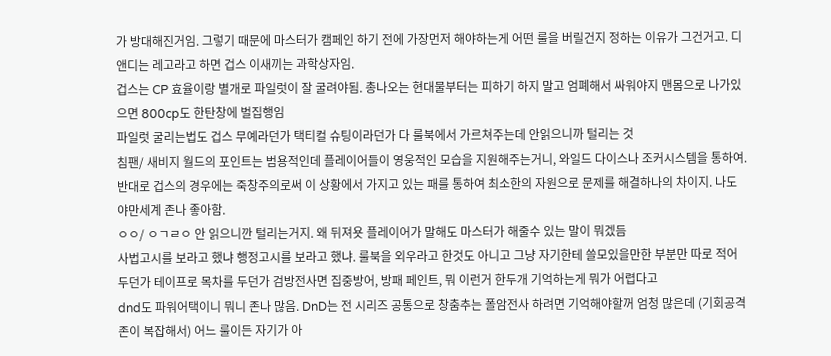가 방대해진거임. 그렇기 때문에 마스터가 캠페인 하기 전에 가장먼저 해야하는게 어떤 룰을 버릴건지 정하는 이유가 그건거고. 디앤디는 레고라고 하면 겁스 이새끼는 과학상자임.
겁스는 CP 효율이랑 별개로 파일럿이 잘 굴려야됨. 총나오는 현대물부터는 피하기 하지 말고 엄폐해서 싸워야지 맨몸으로 나가있으면 800cp도 한탄창에 벌집행임
파일럿 굴리는법도 겁스 무예라던가 택티컬 슈팅이라던가 다 룰북에서 가르쳐주는데 안읽으니까 털리는 것
침팬/ 새비지 월드의 포인트는 범용적인데 플레이어들이 영웅적인 모습을 지원해주는거니, 와일드 다이스나 조커시스템을 통하여. 반대로 겁스의 경우에는 죽창주의로써 이 상황에서 가지고 있는 패를 통하여 최소한의 자원으로 문제를 해결하나의 차이지. 나도 야만세계 존나 좋아함.
ㅇㅇ/ ㅇㄱㄹㅇ 안 읽으니깐 털리는거지. 왜 뒤져욧 플레이어가 말해도 마스터가 해줄수 있는 말이 뭐겠듬
사법고시를 보라고 했냐 행정고시를 보라고 했냐. 룰북을 외우라고 한것도 아니고 그냥 자기한테 쓸모있을만한 부분만 따로 적어두던가 테이프로 목차를 두던가 검방전사면 집중방어, 방패 페인트, 뭐 이런거 한두개 기억하는게 뭐가 어렵다고
dnd도 파워어택이니 뭐니 존나 많음. DnD는 전 시리즈 공통으로 창춤추는 폴암전사 하려면 기억해야할꺼 엄청 많은데 (기회공격 존이 복잡해서) 어느 룰이든 자기가 아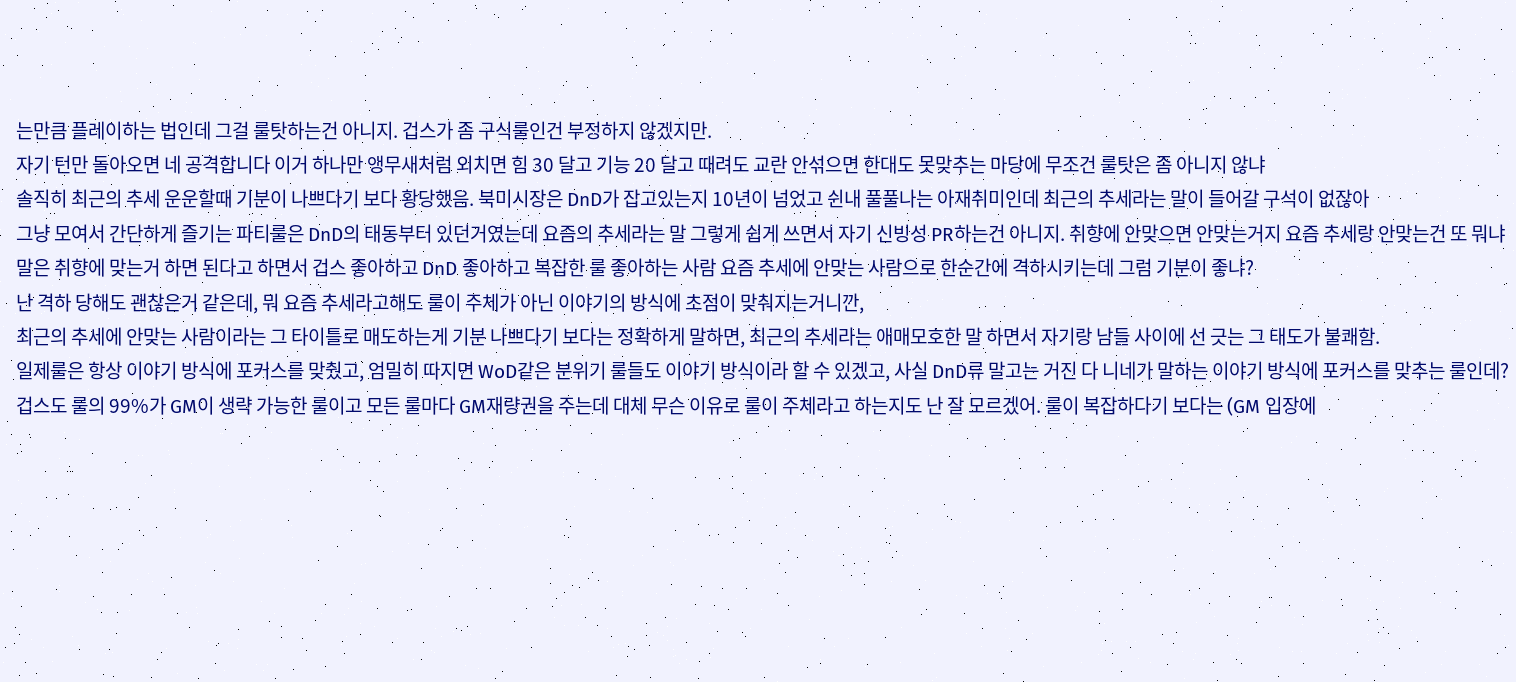는만큼 플레이하는 법인데 그걸 룰탓하는건 아니지. 겁스가 좀 구식룰인건 부정하지 않겠지만.
자기 턴만 돌아오면 네 공격합니다 이거 하나만 앵무새처럼 외치면 힘 30 달고 기능 20 달고 때려도 교란 안섞으면 한대도 못맞추는 마당에 무조건 룰탓은 좀 아니지 않냐
솔직히 최근의 추세 운운할때 기분이 나쁘다기 보다 황당했음. 북미시장은 DnD가 잡고있는지 10년이 넘었고 쉰내 풀풀나는 아재취미인데 최근의 추세라는 말이 들어갈 구석이 없잖아
그냥 모여서 간단하게 즐기는 파티룰은 DnD의 태동부터 있던거였는데 요즘의 추세라는 말 그렇게 쉽게 쓰면서 자기 신빙성 PR하는건 아니지. 취향에 안맞으면 안맞는거지 요즘 추세랑 안맞는건 또 뭐냐
말은 취향에 맞는거 하면 된다고 하면서 겁스 좋아하고 DnD 좋아하고 복잡한 룰 좋아하는 사람 요즘 추세에 안맞는 사람으로 한순간에 격하시키는데 그럼 기분이 좋냐?
난 격하 당해도 괜찮은거 같은데, 뭐 요즘 추세라고해도 룰이 주체가 아닌 이야기의 방식에 초점이 맞춰지는거니깐,
최근의 추세에 안맞는 사람이라는 그 타이틀로 매도하는게 기분 나쁘다기 보다는 정확하게 말하면, 최근의 추세라는 애매모호한 말 하면서 자기랑 남들 사이에 선 긋는 그 태도가 불쾌함.
일제룰은 항상 이야기 방식에 포커스를 맞췄고, 엄밀히 따지면 WoD같은 분위기 룰들도 이야기 방식이라 할 수 있겠고, 사실 DnD류 말고는 거진 다 니네가 말하는 이야기 방식에 포커스를 맞추는 룰인데? 겁스도 룰의 99%가 GM이 생략 가능한 룰이고 모든 룰마다 GM재량권을 주는데 대체 무슨 이유로 룰이 주체라고 하는지도 난 잘 모르겠어. 룰이 복잡하다기 보다는 (GM 입장에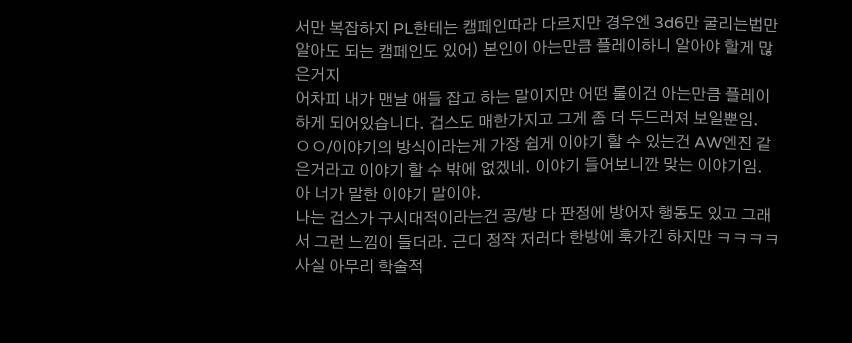서만 복잡하지 PL한테는 캠페인따라 다르지만 경우엔 3d6만 굴리는법만 알아도 되는 캠페인도 있어) 본인이 아는만큼 플레이하니 알아야 할게 많은거지
어차피 내가 맨날 애들 잡고 하는 말이지만 어떤 룰이건 아는만큼 플레이하게 되어있습니다. 겁스도 매한가지고 그게 좀 더 두드러져 보일뿐임.
ㅇㅇ/이야기의 방식이라는게 가장 쉽게 이야기 할 수 있는건 AW엔진 같은거라고 이야기 할 수 밖에 없겠네. 이야기 들어보니깐 맞는 이야기임.
아 너가 말한 이야기 말이야.
나는 겁스가 구시대적이라는건 공/방 다 판정에 방어자 행동도 있고 그래서 그런 느낌이 들더라. 근디 정작 저러다 한방에 훅가긴 하지만 ㅋㅋㅋㅋ
사실 아무리 학술적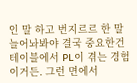인 말 하고 번지르르 한 말 늘어놔봐야 결국 중요한건 테이블에서 PL이 겪는 경험이거든. 그런 면에서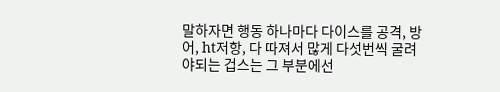말하자면 행동 하나마다 다이스를 공격, 방어, ht저항, 다 따져서 많게 다섯번씩 굴려야되는 겁스는 그 부분에선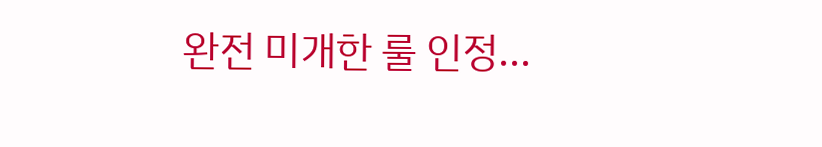완전 미개한 룰 인정...